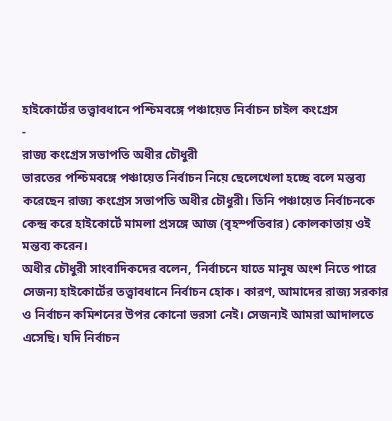হাইকোর্টের তত্ত্বাবধানে পশ্চিমবঙ্গে পঞ্চায়েত নির্বাচন চাইল কংগ্রেস
-
রাজ্য কংগ্রেস সভাপতি অধীর চৌধুরী
ভারতের পশ্চিমবঙ্গে পঞ্চায়েত নির্বাচন নিয়ে ছেলেখেলা হচ্ছে বলে মন্তব্য করেছেন রাজ্য কংগ্রেস সভাপতি অধীর চৌধুরী। তিনি পঞ্চায়েত নির্বাচনকে কেন্দ্র করে হাইকোর্টে মামলা প্রসঙ্গে আজ (বৃহস্পতিবার) কোলকাতায় ওই মন্তব্য করেন।
অধীর চৌধুরী সাংবাদিকদের বলেন, ‘নির্বাচনে যাতে মানুষ অংশ নিতে পারে সেজন্য হাইকোর্টের তত্ত্বাবধানে নির্বাচন হোক। কারণ, আমাদের রাজ্য সরকার ও নির্বাচন কমিশনের উপর কোনো ভরসা নেই। সেজন্যই আমরা আদালতে এসেছি। যদি নির্বাচন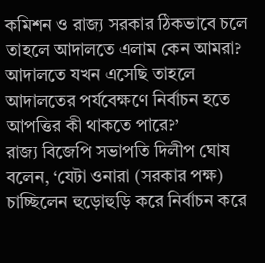কমিশন ও রাজ্য সরকার ঠিকভাবে চলে তাহলে আদালতে এলাম কেন আমরা? আদালতে যখন এসেছি তাহলে আদালতের পর্যবেক্ষণে নির্বাচন হতে আপত্তির কী থাকতে পারে?’
রাজ্য বিজেপি সভাপতি দিলীপ ঘোষ বলেন, ‘যেটা ওনারা (সরকার পক্ষ) চাচ্ছিলেন হুড়োহুড়ি করে নির্বাচন করে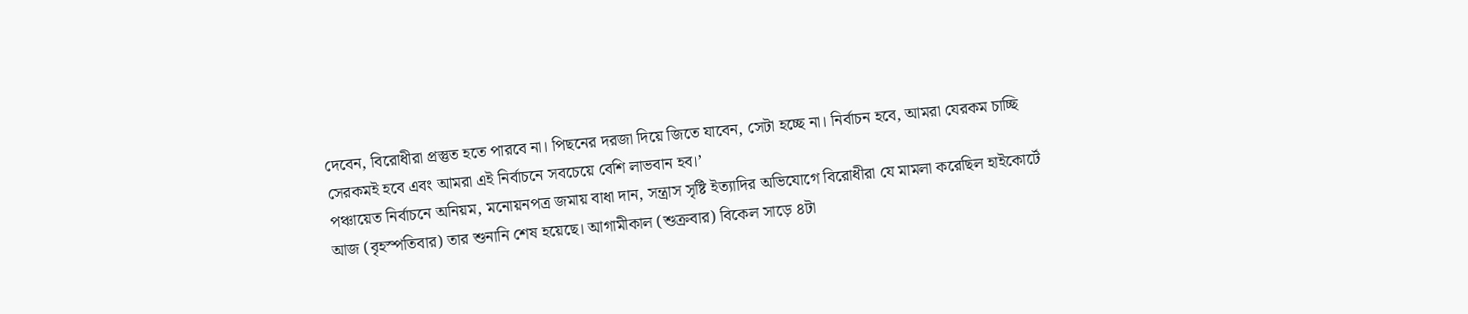দেবেন, বিরোধীরা প্রস্তুত হতে পারবে না। পিছনের দরজা দিয়ে জিতে যাবেন, সেটা হচ্ছে না। নির্বাচন হবে, আমরা যেরকম চাচ্ছি সেরকমই হবে এবং আমরা এই নির্বাচনে সবচেয়ে বেশি লাভবান হব।’
পঞ্চায়েত নির্বাচনে অনিয়ম, মনোয়নপত্র জমায় বাধা দান, সন্ত্রাস সৃষ্টি ইত্যাদির অভিযোগে বিরোধীরা যে মামলা করেছিল হাইকোর্টে আজ (বৃহস্পতিবার) তার শুনানি শেষ হয়েছে। আগামীকাল (শুক্রবার) বিকেল সাড়ে ৪টা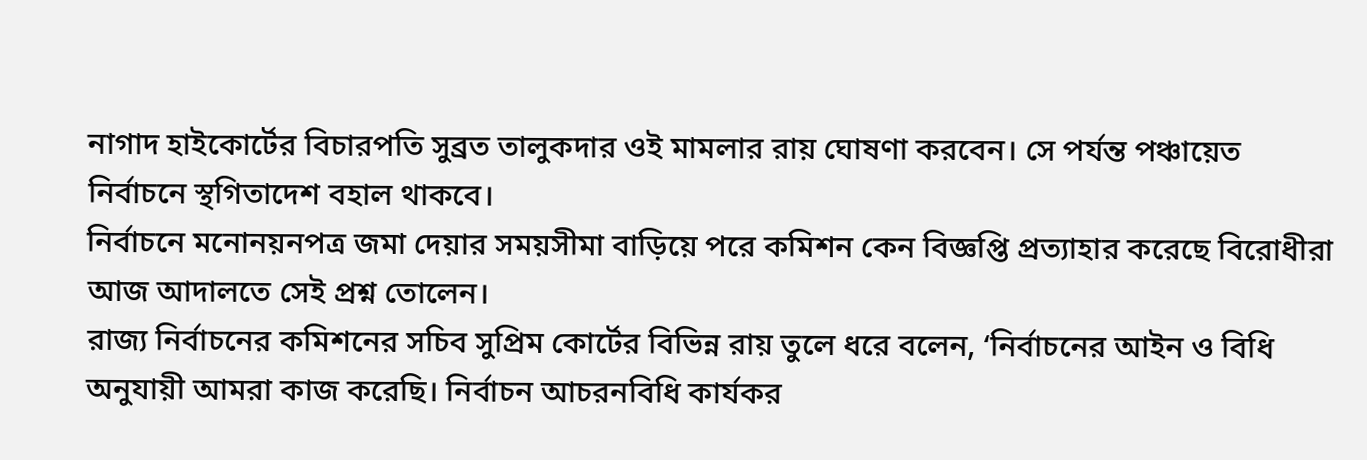নাগাদ হাইকোর্টের বিচারপতি সুব্রত তালুকদার ওই মামলার রায় ঘোষণা করবেন। সে পর্যন্ত পঞ্চায়েত নির্বাচনে স্থগিতাদেশ বহাল থাকবে।
নির্বাচনে মনোনয়নপত্র জমা দেয়ার সময়সীমা বাড়িয়ে পরে কমিশন কেন বিজ্ঞপ্তি প্রত্যাহার করেছে বিরোধীরা আজ আদালতে সেই প্রশ্ন তোলেন।
রাজ্য নির্বাচনের কমিশনের সচিব সুপ্রিম কোর্টের বিভিন্ন রায় তুলে ধরে বলেন, ‘নির্বাচনের আইন ও বিধি অনুযায়ী আমরা কাজ করেছি। নির্বাচন আচরনবিধি কার্যকর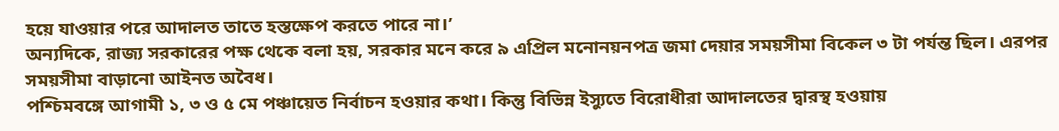হয়ে যাওয়ার পরে আদালত তাতে হস্তক্ষেপ করতে পারে না।’
অন্যদিকে, রাজ্য সরকারের পক্ষ থেকে বলা হয়, সরকার মনে করে ৯ এপ্রিল মনোনয়নপত্র জমা দেয়ার সময়সীমা বিকেল ৩ টা পর্যন্ত ছিল। এরপর সময়সীমা বাড়ানো আইনত অবৈধ।
পশ্চিমবঙ্গে আগামী ১, ৩ ও ৫ মে পঞ্চায়েত নির্বাচন হওয়ার কথা। কিন্তু বিভিন্ন ইস্যুতে বিরোধীরা আদালতের দ্বারস্থ হওয়ায়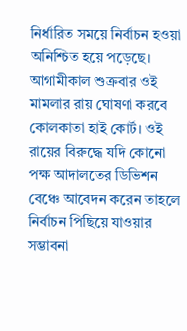নির্ধারিত সময়ে নির্বাচন হওয়া অনিশ্চিত হয়ে পড়েছে। আগামীকাল শুক্রবার ওই মামলার রায় ঘোষণা করবে কোলকাতা হাই কোর্ট। ওই রায়ের বিরুদ্ধে যদি কোনো পক্ষ আদালতের ডিভিশন বেঞ্চে আবেদন করেন তাহলে নির্বাচন পিছিয়ে যাওয়ার সম্ভাবনা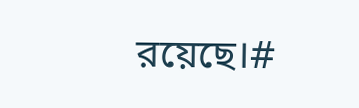রয়েছে।#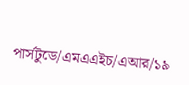পার্সটুডে/এমএএইচ/এআর/১৯